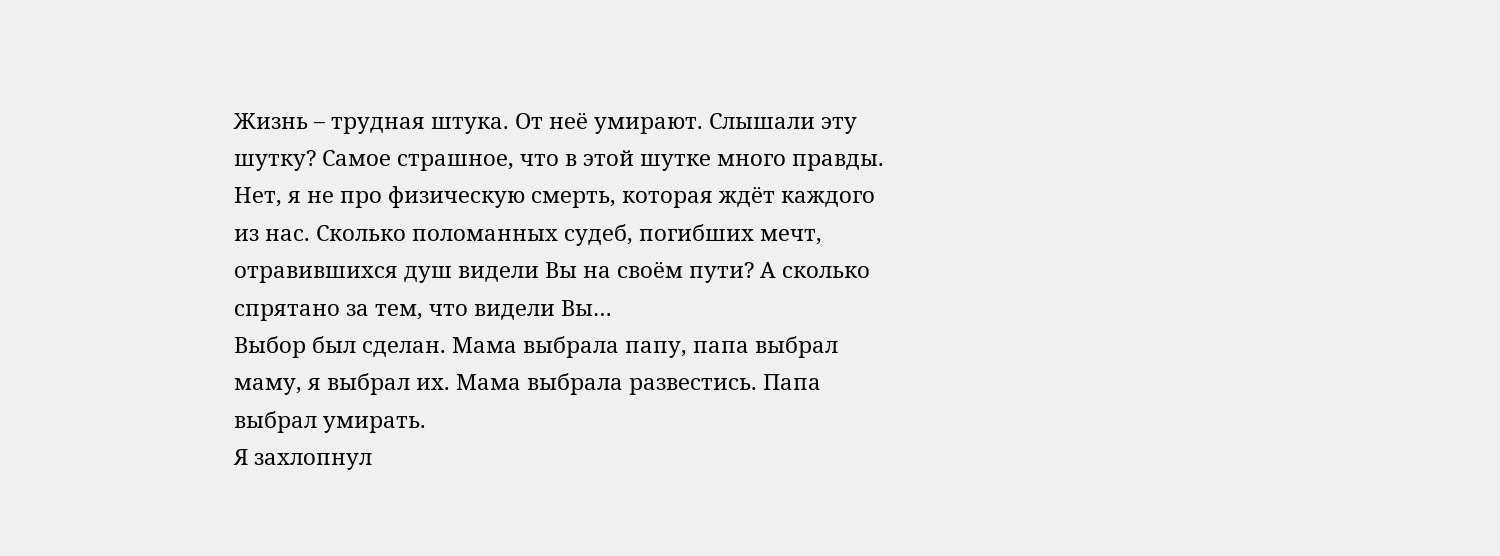Жизнь – трудная штука. От неё умирают. Слышали эту шутку? Самое страшное, что в этой шутке много правды. Нет, я не про физическую смерть, которая ждёт каждого из нас. Сколько поломанных судеб, погибших мечт, отравившихся душ видели Вы на своём пути? А сколько спрятано за тем, что видели Вы…
Выбор был сделан. Мама выбрала папу, папа выбрал маму, я выбрал их. Мама выбрала развестись. Папа выбрал умирать.
Я захлопнул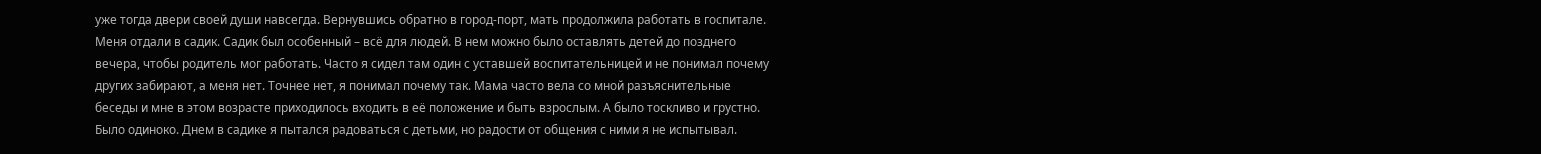уже тогда двери своей души навсегда. Вернувшись обратно в город-порт, мать продолжила работать в госпитале. Меня отдали в садик. Садик был особенный – всё для людей. В нем можно было оставлять детей до позднего вечера, чтобы родитель мог работать. Часто я сидел там один с уставшей воспитательницей и не понимал почему других забирают, а меня нет. Точнее нет, я понимал почему так. Мама часто вела со мной разъяснительные беседы и мне в этом возрасте приходилось входить в её положение и быть взрослым. А было тоскливо и грустно. Было одиноко. Днем в садике я пытался радоваться с детьми, но радости от общения с ними я не испытывал.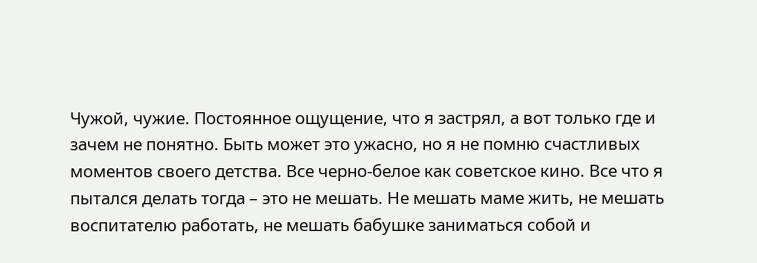Чужой, чужие. Постоянное ощущение, что я застрял, а вот только где и зачем не понятно. Быть может это ужасно, но я не помню счастливых моментов своего детства. Все черно-белое как советское кино. Все что я пытался делать тогда – это не мешать. Не мешать маме жить, не мешать воспитателю работать, не мешать бабушке заниматься собой и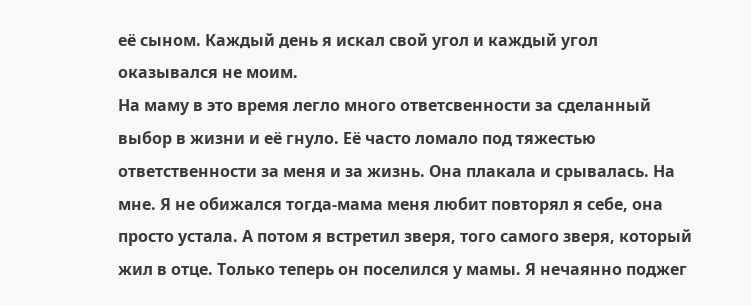её сыном. Каждый день я искал свой угол и каждый угол оказывался не моим.
На маму в это время легло много ответсвенности за сделанный выбор в жизни и её гнуло. Её часто ломало под тяжестью ответственности за меня и за жизнь. Она плакала и срывалась. На мне. Я не обижался тогда-мама меня любит повторял я себе, она просто устала. А потом я встретил зверя, того самого зверя, который жил в отце. Только теперь он поселился у мамы. Я нечаянно поджег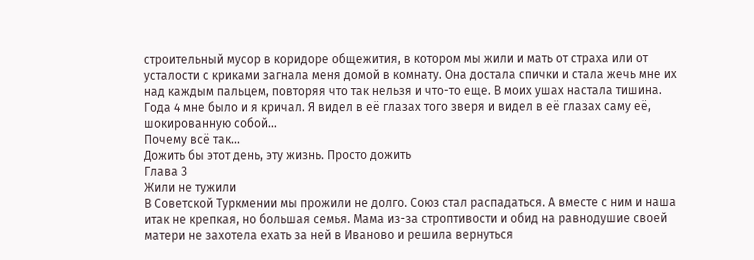строительный мусор в коридоре общежития, в котором мы жили и мать от страха или от усталости с криками загнала меня домой в комнату. Она достала спички и стала жечь мне их над каждым пальцем, повторяя что так нельзя и что-то еще. В моих ушах настала тишина. Года 4 мне было и я кричал. Я видел в её глазах того зверя и видел в её глазах саму её, шокированную собой…
Почему всё так…
Дожить бы этот день, эту жизнь. Просто дожить
Глава 3
Жили не тужили
В Советской Туркмении мы прожили не долго. Союз стал распадаться. А вместе с ним и наша итак не крепкая, но большая семья. Мама из-за строптивости и обид на равнодушие своей матери не захотела ехать за ней в Иваново и решила вернуться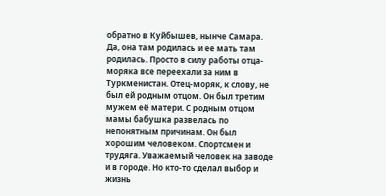обратно в Куйбышев, нынче Самара. Да, она там родилась и ее мать там родилась. Просто в силу работы отца-моряка все переехали за ним в Туркменистан. Отец-моряк, к слову, не был ей родным отцом. Он был третим мужем её матери. С родным отцом мамы бабушка развелась по непонятным причинам. Он был хорошим человеком. Спортсмен и трудяга. Уважаемый человек на заводе и в городе. Но кто-то сделал выбор и жизнь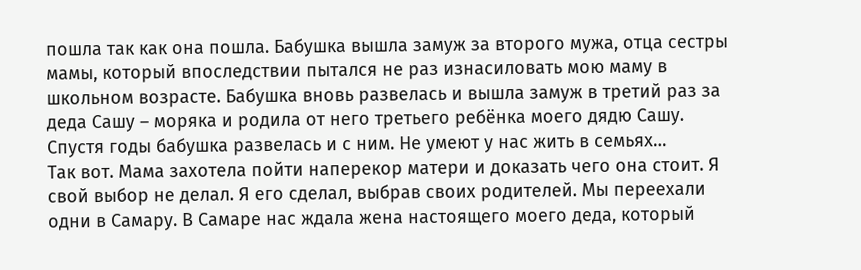пошла так как она пошла. Бабушка вышла замуж за второго мужа, отца сестры мамы, который впоследствии пытался не раз изнасиловать мою маму в школьном возрасте. Бабушка вновь развелась и вышла замуж в третий раз за деда Сашу – моряка и родила от него третьего ребёнка моего дядю Сашу. Спустя годы бабушка развелась и с ним. Не умеют у нас жить в семьях…
Так вот. Мама захотела пойти наперекор матери и доказать чего она стоит. Я свой выбор не делал. Я его сделал, выбрав своих родителей. Мы переехали одни в Самару. В Самаре нас ждала жена настоящего моего деда, который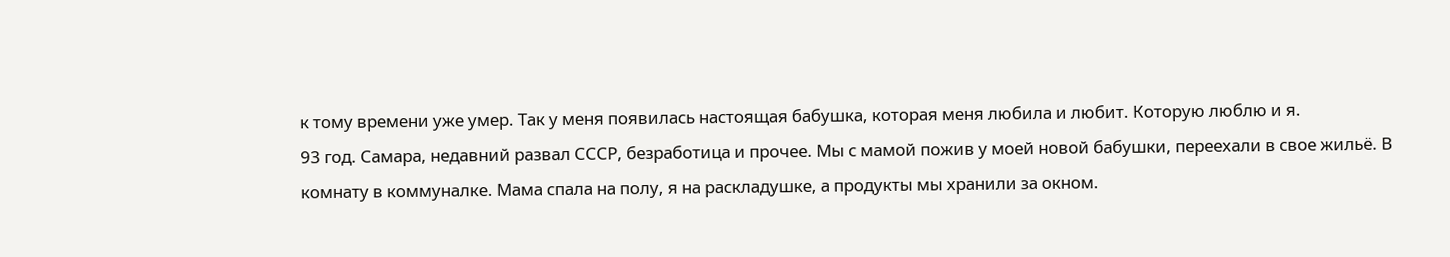к тому времени уже умер. Так у меня появилась настоящая бабушка, которая меня любила и любит. Которую люблю и я.
93 год. Самара, недавний развал СССР, безработица и прочее. Мы с мамой пожив у моей новой бабушки, переехали в свое жильё. В комнату в коммуналке. Мама спала на полу, я на раскладушке, а продукты мы хранили за окном.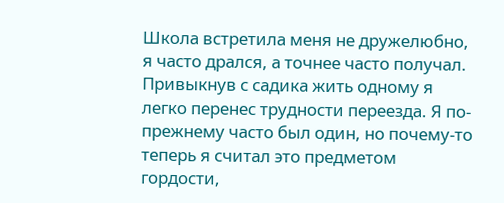Школа встретила меня не дружелюбно, я часто дрался, а точнее часто получал. Привыкнув с садика жить одному я легко перенес трудности переезда. Я по-прежнему часто был один, но почему-то теперь я считал это предметом гордости,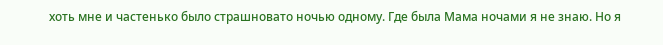хоть мне и частенько было страшновато ночью одному. Где была Мама ночами я не знаю. Но я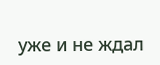уже и не ждал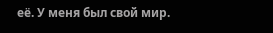её. У меня был свой мир.